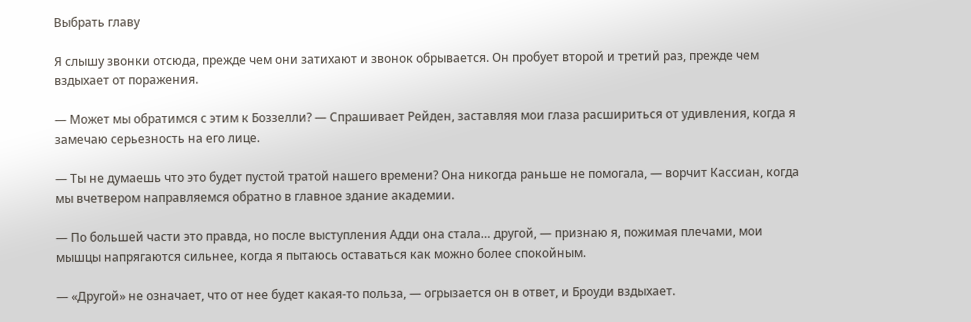Выбрать главу

Я слышу звонки отсюда, прежде чем они затихают и звонок обрывается. Он пробует второй и третий раз, прежде чем вздыхает от поражения.

— Может мы обратимся с этим к Боззелли? — Спрашивает Рейден, заставляя мои глаза расшириться от удивления, когда я замечаю серьезность на его лице.

— Ты не думаешь что это будет пустой тратой нашего времени? Она никогда раньше не помогала, — ворчит Кассиан, когда мы вчетвером направляемся обратно в главное здание академии.

— По большей части это правда, но после выступления Адди она стала… другой, — признаю я, пожимая плечами, мои мышцы напрягаются сильнее, когда я пытаюсь оставаться как можно более спокойным.

— «Другой» не означает, что от нее будет какая-то польза, — огрызается он в ответ, и Броуди вздыхает.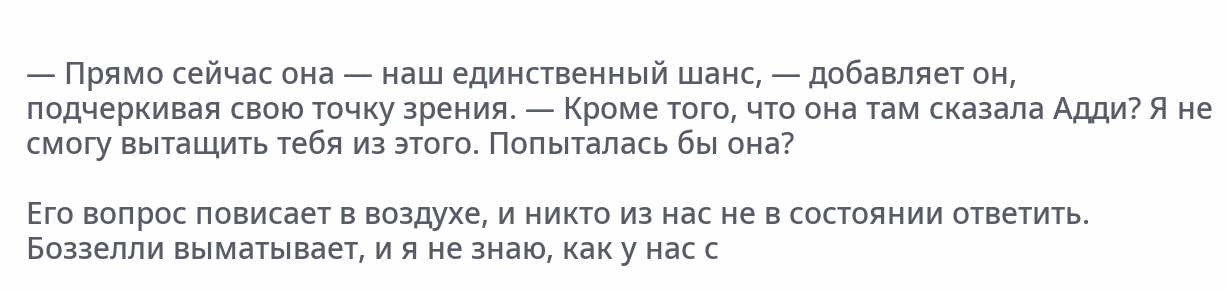— Прямо сейчас она — наш единственный шанс, — добавляет он, подчеркивая свою точку зрения. — Кроме того, что она там сказала Адди? Я не смогу вытащить тебя из этого. Попыталась бы она?

Его вопрос повисает в воздухе, и никто из нас не в состоянии ответить. Боззелли выматывает, и я не знаю, как у нас с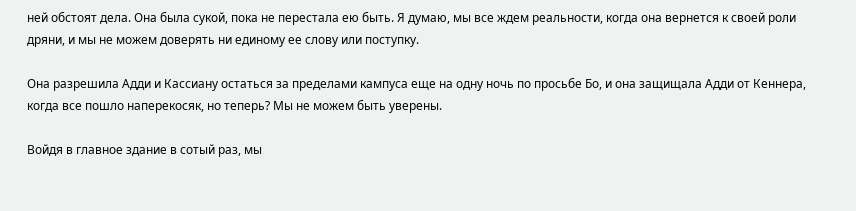ней обстоят дела. Она была сукой, пока не перестала ею быть. Я думаю, мы все ждем реальности, когда она вернется к своей роли дряни, и мы не можем доверять ни единому ее слову или поступку.

Она разрешила Адди и Кассиану остаться за пределами кампуса еще на одну ночь по просьбе Бо, и она защищала Адди от Кеннера, когда все пошло наперекосяк, но теперь? Мы не можем быть уверены.

Войдя в главное здание в сотый раз, мы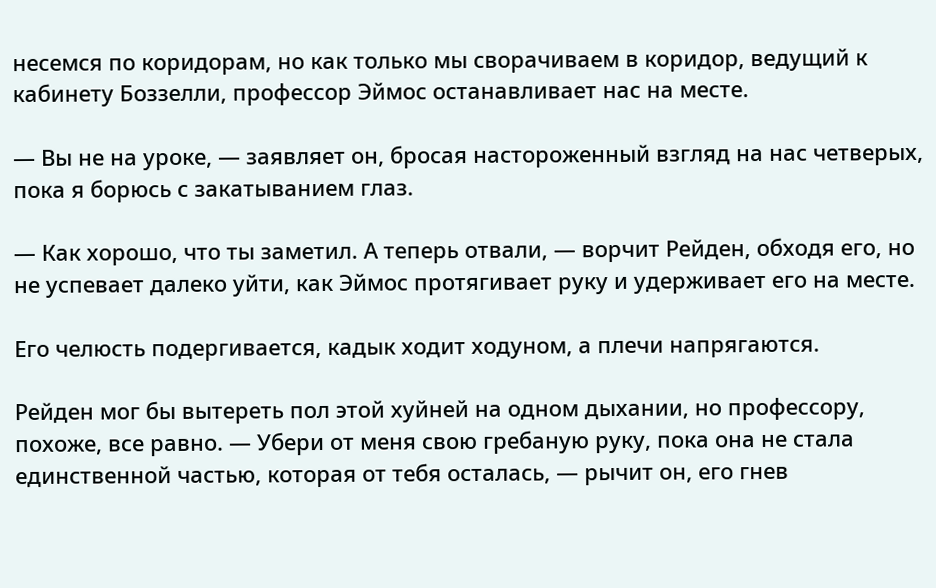несемся по коридорам, но как только мы сворачиваем в коридор, ведущий к кабинету Боззелли, профессор Эймос останавливает нас на месте.

— Вы не на уроке, — заявляет он, бросая настороженный взгляд на нас четверых, пока я борюсь с закатыванием глаз.

— Как хорошо, что ты заметил. А теперь отвали, — ворчит Рейден, обходя его, но не успевает далеко уйти, как Эймос протягивает руку и удерживает его на месте.

Его челюсть подергивается, кадык ходит ходуном, а плечи напрягаются.

Рейден мог бы вытереть пол этой хуйней на одном дыхании, но профессору, похоже, все равно. — Убери от меня свою гребаную руку, пока она не стала единственной частью, которая от тебя осталась, — рычит он, его гнев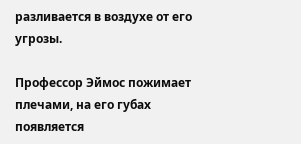разливается в воздухе от его угрозы.

Профессор Эймос пожимает плечами, на его губах появляется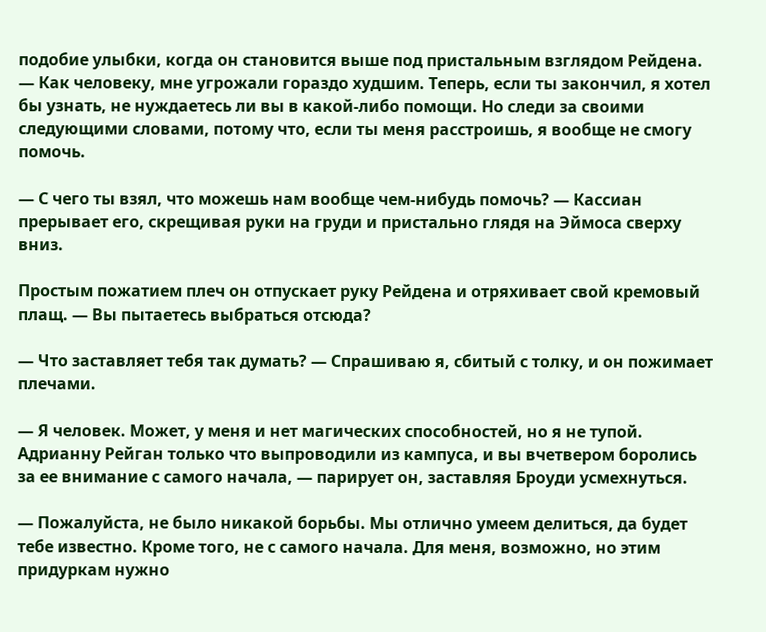подобие улыбки, когда он становится выше под пристальным взглядом Рейдена. — Как человеку, мне угрожали гораздо худшим. Теперь, если ты закончил, я хотел бы узнать, не нуждаетесь ли вы в какой-либо помощи. Но следи за своими следующими словами, потому что, если ты меня расстроишь, я вообще не смогу помочь.

— С чего ты взял, что можешь нам вообще чем-нибудь помочь? — Кассиан прерывает его, скрещивая руки на груди и пристально глядя на Эймоса сверху вниз.

Простым пожатием плеч он отпускает руку Рейдена и отряхивает свой кремовый плащ. — Вы пытаетесь выбраться отсюда?

— Что заставляет тебя так думать? — Спрашиваю я, сбитый с толку, и он пожимает плечами.

— Я человек. Может, у меня и нет магических способностей, но я не тупой. Адрианну Рейган только что выпроводили из кампуса, и вы вчетвером боролись за ее внимание с самого начала, — парирует он, заставляя Броуди усмехнуться.

— Пожалуйста, не было никакой борьбы. Мы отлично умеем делиться, да будет тебе известно. Кроме того, не с самого начала. Для меня, возможно, но этим придуркам нужно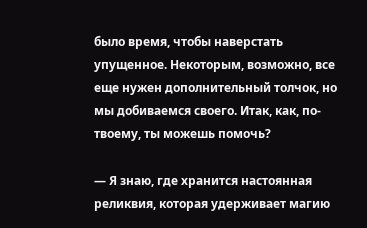было время, чтобы наверстать упущенное. Некоторым, возможно, все еще нужен дополнительный толчок, но мы добиваемся своего. Итак, как, по-твоему, ты можешь помочь?

— Я знаю, где хранится настоянная реликвия, которая удерживает магию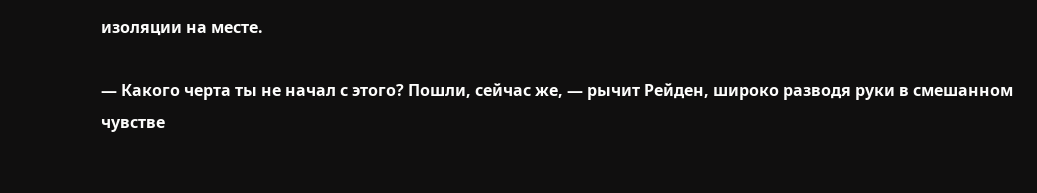изоляции на месте.

— Какого черта ты не начал с этого? Пошли, сейчас же, — рычит Рейден, широко разводя руки в смешанном чувстве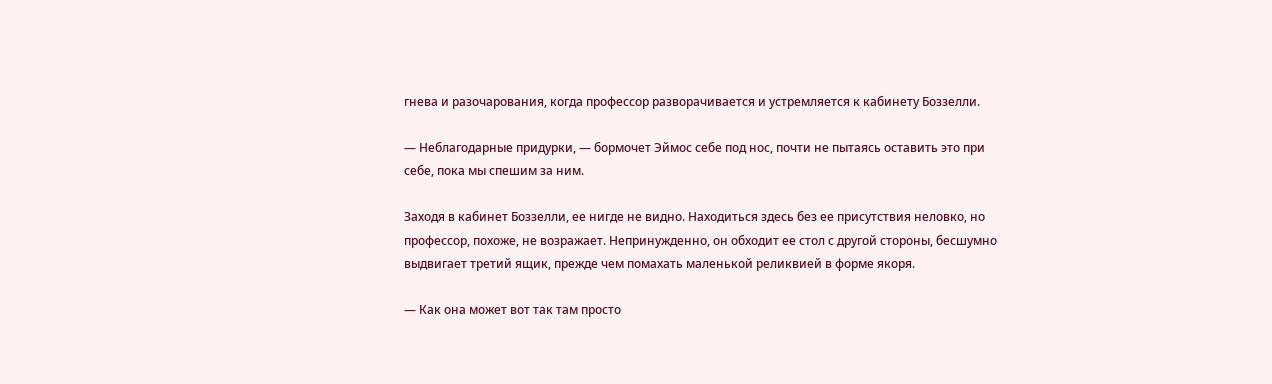гнева и разочарования, когда профессор разворачивается и устремляется к кабинету Боззелли.

— Неблагодарные придурки, — бормочет Эймос себе под нос, почти не пытаясь оставить это при себе, пока мы спешим за ним.

Заходя в кабинет Боззелли, ее нигде не видно. Находиться здесь без ее присутствия неловко, но профессор, похоже, не возражает. Непринужденно, он обходит ее стол с другой стороны, бесшумно выдвигает третий ящик, прежде чем помахать маленькой реликвией в форме якоря.

— Как она может вот так там просто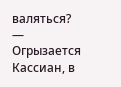валяться? — Огрызается Кассиан, в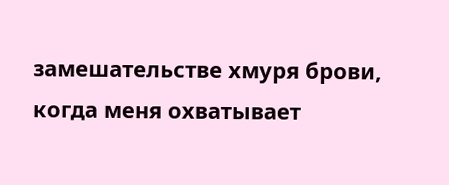замешательстве хмуря брови, когда меня охватывает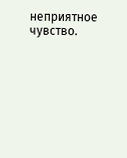неприятное чувство.